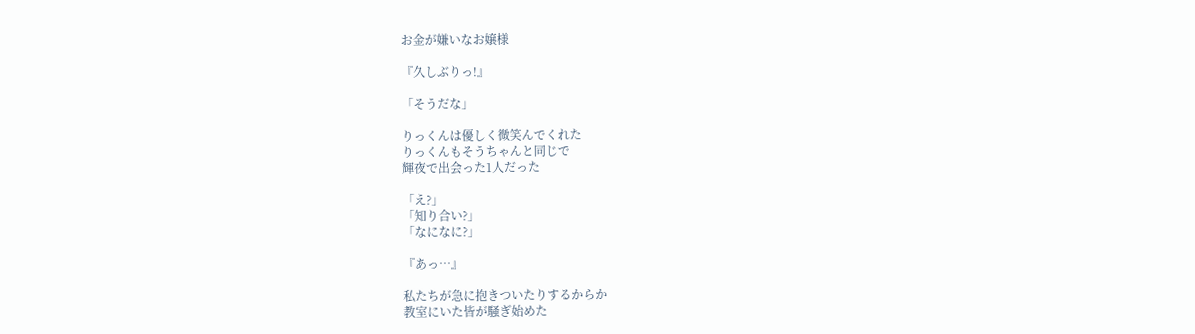お金が嫌いなお嬢様

『久しぶりっ!』

「そうだな」

りっくんは優しく微笑んでくれた
りっくんもそうちゃんと同じで
輝夜で出会った1人だった

「え?」
「知り合い?」
「なになに?」

『あっ…』

私たちが急に抱きついたりするからか
教室にいた皆が騒ぎ始めた